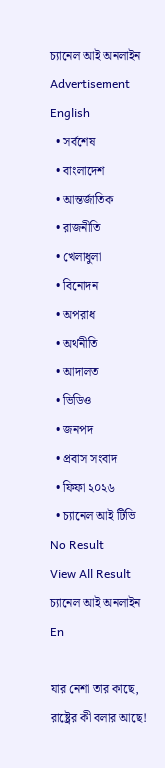চ্যানেল আই অনলাইন
Advertisement
English
  • সর্বশেষ
  • বাংলাদেশ
  • আন্তর্জাতিক
  • রাজনীতি
  • খেলাধুলা
  • বিনোদন
  • অপরাধ
  • অর্থনীতি
  • আদালত
  • ভিডিও
  • জনপদ
  • প্রবাস সংবাদ
  • ফিফা ২০২৬
  • চ্যানেল আই টিভি
No Result
View All Result
চ্যানেল আই অনলাইন
En

যার নেশা তার কাছে, রাষ্ট্রের কী বলার আছে!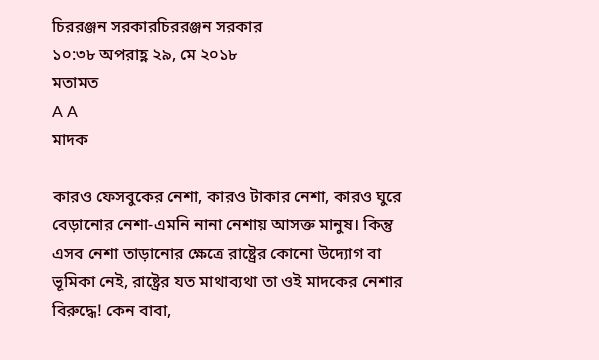চিররঞ্জন সরকারচিররঞ্জন সরকার
১০:৩৮ অপরাহ্ণ ২৯, মে ২০১৮
মতামত
A A
মাদক

কারও ফেসবুকের নেশা, কারও টাকার নেশা, কারও ঘুরে বেড়ানোর নেশা-এমনি নানা নেশায় আসক্ত মানুষ। কিন্তু এসব নেশা তাড়ানোর ক্ষেত্রে রাষ্ট্রের কোনো উদ্যোগ বা ভূমিকা নেই, রাষ্ট্রের যত মাথাব্যথা তা ওই মাদকের নেশার বিরুদ্ধে! কেন বাবা,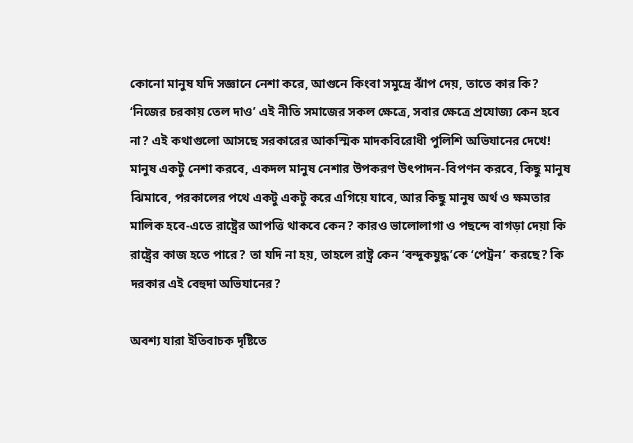কোনো মানুষ যদি সজ্ঞানে নেশা করে, আগুনে কিংবা সমুদ্রে ঝাঁপ দেয়, তাতে কার কি? ‘নিজের চরকায় তেল দাও’ এই নীতি সমাজের সকল ক্ষেত্রে, সবার ক্ষেত্রে প্রযোজ্য কেন হবে না? এই কথাগুলো আসছে সরকারের আকস্মিক মাদকবিরোধী পুলিশি অভিযানের দেখে! মানুষ একটু নেশা করবে, একদল মানুষ নেশার উপকরণ উৎপাদন-বিপণন করবে, কিছু মানুষ ঝিমাবে, পরকালের পথে একটু একটু করে এগিয়ে যাবে, আর কিছু মানুষ অর্থ ও ক্ষমতার মালিক হবে-এতে রাষ্ট্রের আপত্তি থাকবে কেন? কারও ভালোলাগা ও পছন্দে বাগড়া দেয়া কি রাষ্ট্রের কাজ হতে পারে? তা যদি না হয়, তাহলে রাষ্ট্র কেন ‘বন্দুকযুদ্ধ’কে ‘পেট্রন’ করছে? কি দরকার এই বেহুদা অভিযানের?

অবশ্য যারা ইতিবাচক দৃষ্টিতে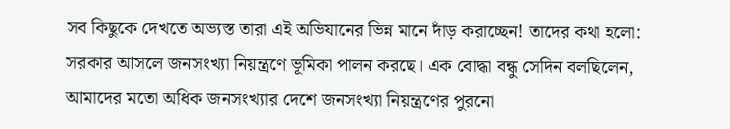সব কিছুকে দেখতে অভ্যস্ত তারা এই অভিযানের ভিন্ন মানে দাঁড় করাচ্ছেন! তাদের কথা হলো: সরকার আসলে জনসংখ্যা নিয়ন্ত্রণে ভূমিকা পালন করছে। এক বোদ্ধা বন্ধু সেদিন বলছিলেন, আমাদের মতো অধিক জনসংখ্যার দেশে জনসংখ্যা নিয়ন্ত্রণের পুরনো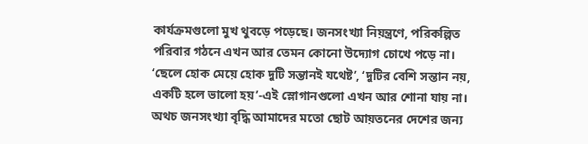কার্যক্রমগুলো মুখ থুবড়ে পড়েছে। জনসংখ্যা নিয়ন্ত্রণে, পরিকল্পিত পরিবার গঠনে এখন আর তেমন কোনো উদ্যোগ চোখে পড়ে না। ‘ছেলে হোক মেয়ে হোক দুটি সন্তানই যথেষ্ট’, ‘দুটির বেশি সন্তান নয়, একটি হলে ভালো হয়’-এই স্লোগানগুলো এখন আর শোনা যায় না। অথচ জনসংখ্যা বৃদ্ধি আমাদের মতো ছোট আয়তনের দেশের জন্য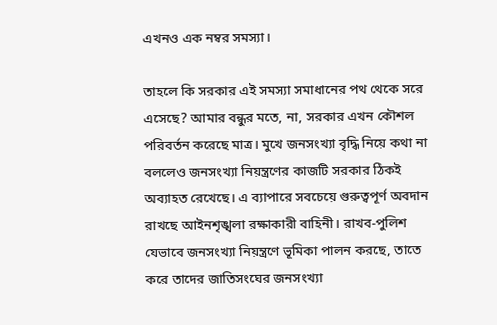এখনও এক নম্বর সমস্যা।

তাহলে কি সরকার এই সমস্যা সমাধানের পথ থেকে সরে এসেছে? আমার বন্ধুর মতে, না, সরকার এখন কৌশল পরিবর্তন করেছে মাত্র। মুখে জনসংখ্যা বৃদ্ধি নিয়ে কথা না বললেও জনসংখ্যা নিয়ন্ত্রণের কাজটি সরকার ঠিকই অব্যাহত রেখেছে। এ ব্যাপারে সবচেয়ে গুরুত্বপূর্ণ অবদান রাখছে আইনশৃঙ্খলা রক্ষাকারী বাহিনী। রাখব-পুলিশ যেভাবে জনসংখ্যা নিয়ন্ত্রণে ভূমিকা পালন করছে, তাতে করে তাদের জাতিসংঘের জনসংখ্যা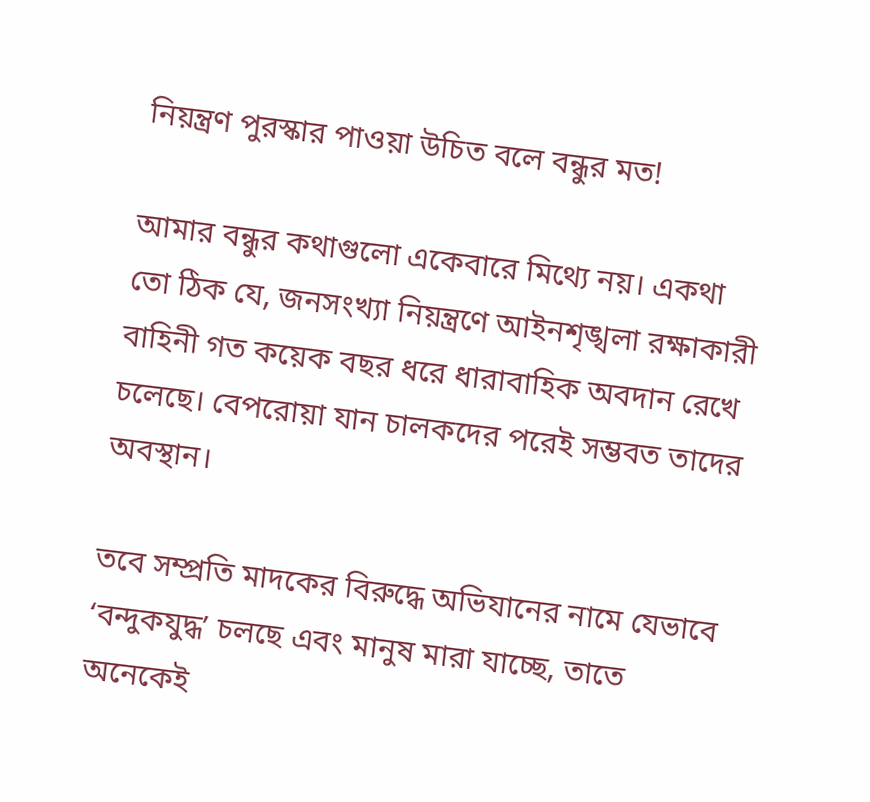নিয়ন্ত্রণ পুরস্কার পাওয়া উচিত বলে বন্ধুর মত!

আমার বন্ধুর কথাগুলো একেবারে মিথ্যে নয়। একথা তো ঠিক যে, জনসংখ্যা নিয়ন্ত্রণে আইনশৃঙ্খলা রক্ষাকারী বাহিনী গত কয়েক বছর ধরে ধারাবাহিক অবদান রেখে চলেছে। বেপরোয়া যান চালকদের পরেই সম্ভবত তাদের অবস্থান।

তবে সম্প্রতি মাদকের বিরুদ্ধে অভিযানের নামে যেভাবে ‘বন্দুকযুদ্ধ’ চলছে এবং মানুষ মারা যাচ্ছে, তাতে অনেকেই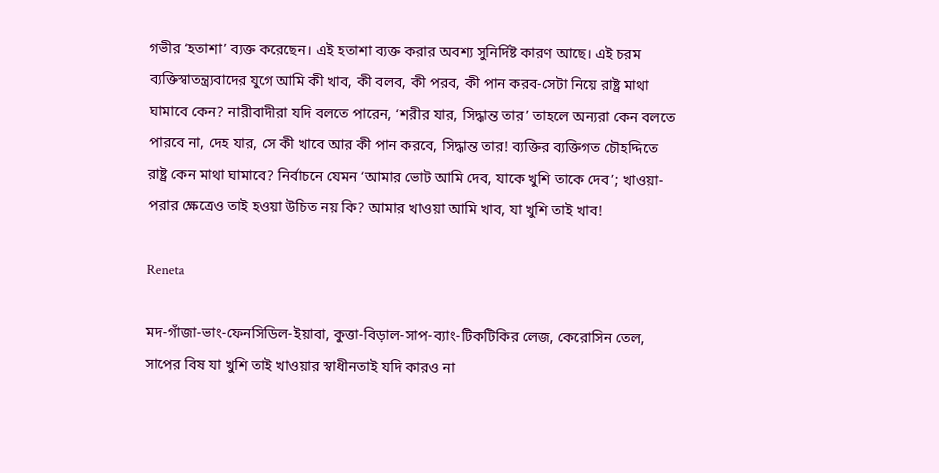গভীর ‘হতাশা’ ব্যক্ত করেছেন। এই হতাশা ব্যক্ত করার অবশ্য সুনির্দিষ্ট কারণ আছে। এই চরম ব্যক্তিস্বাতন্ত্র্যবাদের যুগে আমি কী খাব, কী বলব, কী পরব, কী পান করব-সেটা নিয়ে রাষ্ট্র মাথা ঘামাবে কেন? নারীবাদীরা যদি বলতে পারেন, ‘শরীর যার, সিদ্ধান্ত তার’ তাহলে অন্যরা কেন বলতে পারবে না, দেহ যার, সে কী খাবে আর কী পান করবে, সিদ্ধান্ত তার! ব্যক্তির ব্যক্তিগত চৌহদ্দিতে রাষ্ট্র কেন মাথা ঘামাবে? নির্বাচনে যেমন ‘আমার ভোট আমি দেব, যাকে খুশি তাকে দেব’; খাওয়া-পরার ক্ষেত্রেও তাই হওয়া উচিত নয় কি? আমার খাওয়া আমি খাব, যা খুশি তাই খাব!

Reneta

মদ-গাঁজা-ভাং-ফেনসিডিল-ইয়াবা, কুত্তা-বিড়াল-সাপ-ব্যাং-টিকটিকির লেজ, কেরোসিন তেল, সাপের বিষ যা খুশি তাই খাওয়ার স্বাধীনতাই যদি কারও না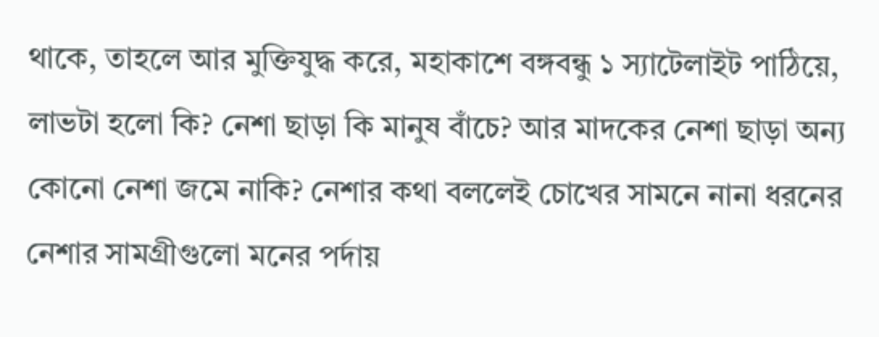থাকে, তাহলে আর মুক্তিযুদ্ধ করে, মহাকাশে বঙ্গবন্ধু ১ স্যাটেলাইট পাঠিয়ে, লাভটা হলো কি? নেশা ছাড়া কি মানুষ বাঁচে? আর মাদকের নেশা ছাড়া অন্য কোনো নেশা জমে নাকি? নেশার কথা বললেই চোখের সামনে নানা ধরনের নেশার সামগ্রীগুলো মনের পর্দায়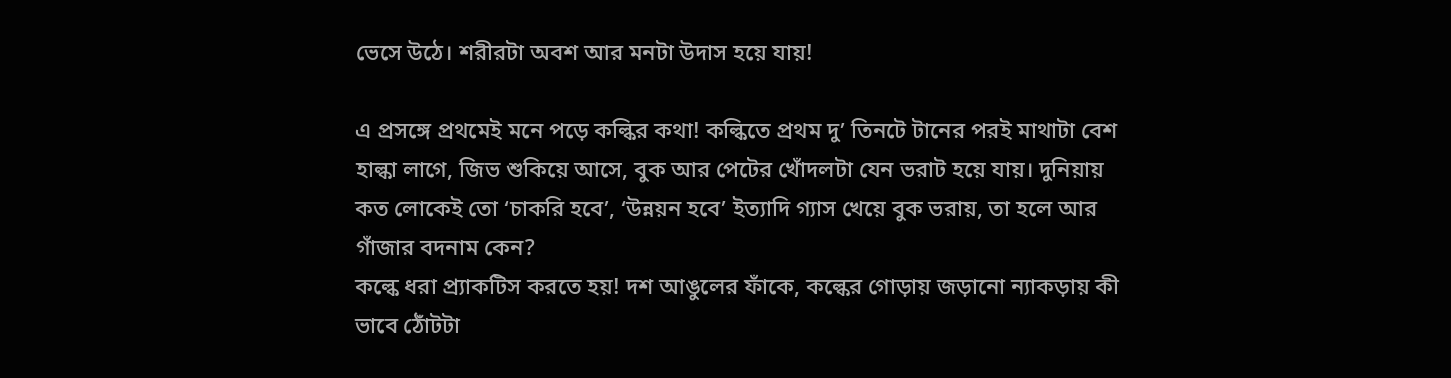ভেসে উঠে। শরীরটা অবশ আর মনটা উদাস হয়ে যায়!

এ প্রসঙ্গে প্রথমেই মনে পড়ে কল্কির কথা! কল্কিতে প্রথম দু’ তিনটে টানের পরই মাথাটা বেশ হাল্কা লাগে, জিভ শুকিয়ে আসে, বুক আর পেটের খোঁদলটা যেন ভরাট হয়ে যায়। দুনিয়ায় কত লোকেই তো ‘চাকরি হবে’, ‘উন্নয়ন হবে’ ইত্যাদি গ্যাস খেয়ে বুক ভরায়, তা হলে আর গাঁজার বদনাম কেন?
কল্কে ধরা প্র্যাকটিস করতে হয়! দশ আঙুলের ফাঁকে, কল্কের গোড়ায় জড়ানো ন্যাকড়ায় কী ভাবে ঠোঁটটা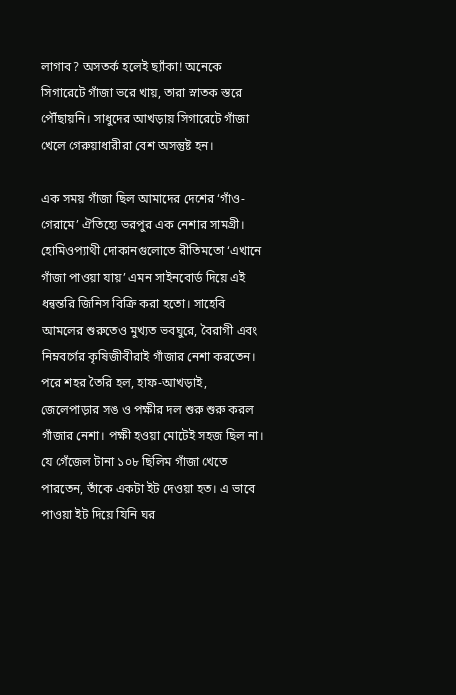লাগাব? অসতর্ক হলেই ছ্যাঁকা! অনেকে সিগারেটে গাঁজা ভরে খায়, তারা স্নাতক স্তরে পৌঁছায়নি। সাধুদের আখড়ায় সিগারেটে গাঁজা খেলে গেরুয়াধারীরা বেশ অসন্তুষ্ট হন।

এক সময় গাঁজা ছিল আমাদের দেশের ‘গাঁও-গেরামে’ ঐতিহ্যে ভরপুর এক নেশার সামগ্রী। হোমিওপ্যাথী দোকানগুলোতে রীতিমতো ‘এখানে গাঁজা পাওয়া যায়’ এমন সাইনবোর্ড দিয়ে এই ধন্বন্তরি জিনিস বিক্রি করা হতো। সাহেবি আমলের শুরুতেও মুখ্যত ভবঘুরে, বৈরাগী এবং নিম্নবর্গের কৃষিজীবীরাই গাঁজার নেশা করতেন। পরে শহর তৈরি হল, হাফ-আখড়াই, জেলেপাড়ার সঙ ও পক্ষীর দল শুরু শুরু করল গাঁজার নেশা। পক্ষী হওয়া মোটেই সহজ ছিল না। যে গেঁজেল টানা ১০৮ ছিলিম গাঁজা খেতে পারতেন, তাঁকে একটা ইট দেওয়া হত। এ ভাবে পাওয়া ইট দিয়ে যিনি ঘর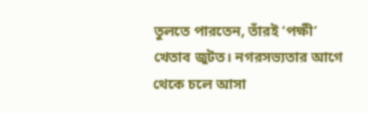তুলতে পারতেন, তাঁরই ‘পক্ষী’ খেতাব জুটত। নগরসভ্যতার আগে থেকে চলে আসা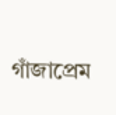গাঁজাপ্রেম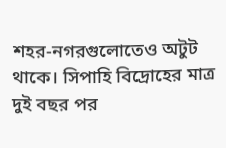শহর-নগরগুলোতেও অটুট থাকে। সিপাহি বিদ্রোহের মাত্র দুই বছর পর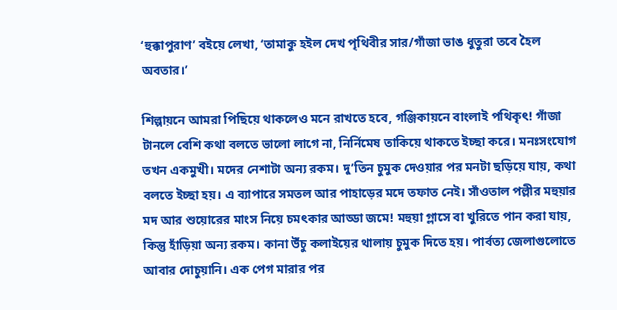‘হুক্কাপুরাণ’ বইয়ে লেখা, ‘তামাকু হইল দেখ পৃথিবীর সার/গাঁজা ভাঙ ধুতুরা তবে হৈল অবতার।’

শিল্পায়নে আমরা পিছিয়ে থাকলেও মনে রাখতে হবে, গঞ্জিকায়নে বাংলাই পথিকৃৎ! গাঁজা টানলে বেশি কথা বলতে ভালো লাগে না, নির্নিমেষ তাকিয়ে থাকতে ইচ্ছা করে। মনঃসংযোগ তখন একমুখী। মদের নেশাটা অন্য রকম। দু’তিন চুমুক দেওয়ার পর মনটা ছড়িয়ে যায়, কথা বলতে ইচ্ছা হয়। এ ব্যাপারে সমতল আর পাহাড়ের মদে তফাত নেই। সাঁওতাল পল্লীর মহুয়ার মদ আর শুয়োরের মাংস নিয়ে চমৎকার আড্ডা জমে! মহুয়া গ্লাসে বা খুরিতে পান করা যায়, কিন্তু হাঁড়িয়া অন্য রকম। কানা উঁচু কলাইয়ের থালায় চুমুক দিতে হয়। পার্বত্য জেলাগুলোতে আবার দোচুয়ানি। এক পেগ মারার পর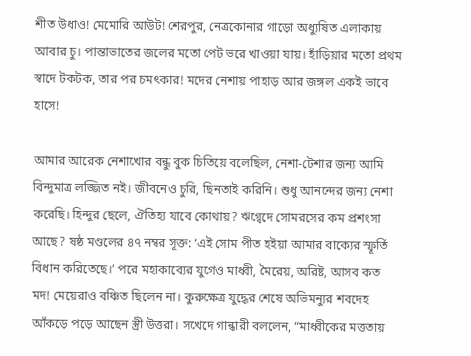শীত উধাও! মেমোরি আউট! শেরপুর, নেত্রকোনার গাড়ো অধ্যুষিত এলাকায় আবার চু। পান্তাভাতের জলের মতো পেট ভরে খাওয়া যায়। হাঁড়িয়ার মতো প্রথম স্বাদে টকটক, তার পর চমৎকার! মদের নেশায় পাহাড় আর জঙ্গল একই ভাবে হাসে!

আমার আরেক নেশাখোর বন্ধু বুক চিতিয়ে বলেছিল, নেশা-টেশার জন্য আমি বিন্দুমাত্র লজ্জিত নই। জীবনেও চুরি, ছিনতাই করিনি। শুধু আনন্দের জন্য নেশা করেছি। হিন্দুর ছেলে, ঐতিহ্য যাবে কোথায়? ঋগ্বেদে সোমরসের কম প্রশংসা আছে? ষষ্ঠ মণ্ডলের ৪৭ নম্বর সূক্ত: ‘এই সোম পীত হইয়া আমার বাক্যের স্ফূর্তি বিধান করিতেছে।’ পরে মহাকাব্যের যুগেও মাধ্বী, মৈরেয়, অরিষ্ট, আসব কত মদ! মেয়েরাও বঞ্চিত ছিলেন না। কুরুক্ষেত্র যুদ্ধের শেষে অভিমন্যুর শবদেহ আঁকড়ে পড়ে আছেন স্ত্রী উত্তরা। সখেদে গান্ধারী বললেন, “মাধ্বীকের মত্ততায়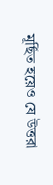মূর্ছিত হয়েও যে উত্তরা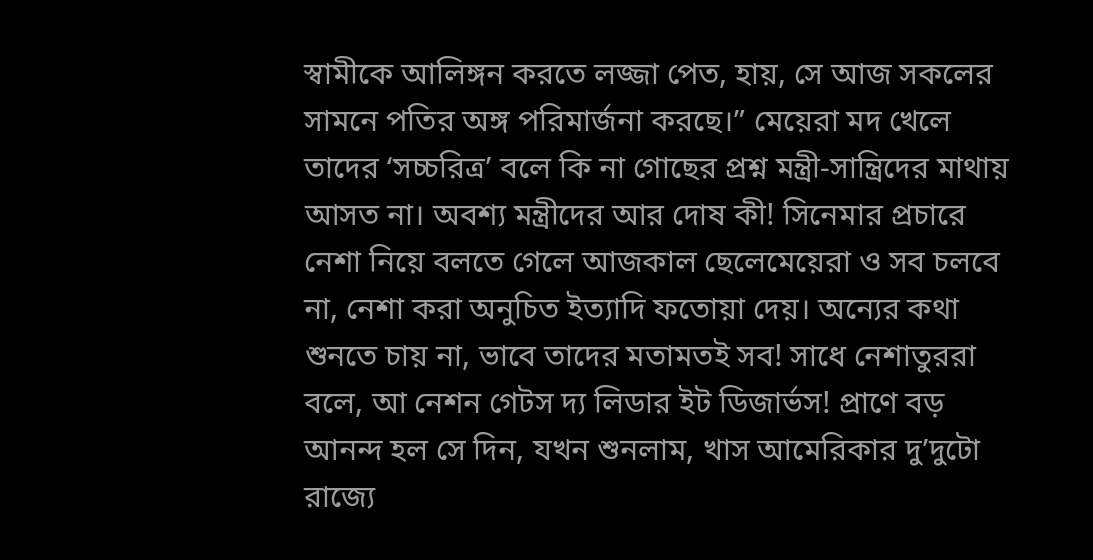স্বামীকে আলিঙ্গন করতে লজ্জা পেত, হায়, সে আজ সকলের সামনে পতির অঙ্গ পরিমার্জনা করছে।” মেয়েরা মদ খেলে তাদের ‘সচ্চরিত্র’ বলে কি না গোছের প্রশ্ন মন্ত্রী-সান্ত্রিদের মাথায় আসত না। অবশ্য মন্ত্রীদের আর দোষ কী! সিনেমার প্রচারে নেশা নিয়ে বলতে গেলে আজকাল ছেলেমেয়েরা ও সব চলবে না, নেশা করা অনুচিত ইত্যাদি ফতোয়া দেয়। অন্যের কথা শুনতে চায় না, ভাবে তাদের মতামতই সব! সাধে নেশাতুররা বলে, আ নেশন গেটস দ্য লিডার ইট ডিজার্ভস! প্রাণে বড় আনন্দ হল সে দিন, যখন শুনলাম, খাস আমেরিকার দু’দুটো রাজ্যে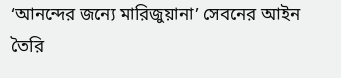‘আনন্দের জন্যে মারিজুয়ানা’ সেবনের আইন তৈরি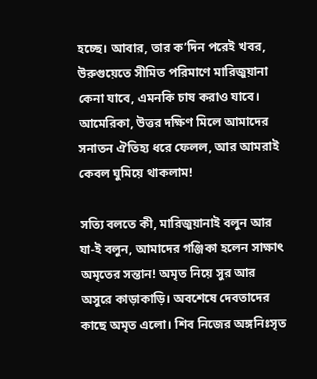হচ্ছে। আবার, তার ক’দিন পরেই খবর, উরুগুয়েতে সীমিত পরিমাণে মারিজুয়ানা কেনা যাবে, এমনকি চাষ করাও যাবে। আমেরিকা, উত্তর দক্ষিণ মিলে আমাদের সনাতন ঐতিহ্য ধরে ফেলল, আর আমরাই কেবল ঘুমিয়ে থাকলাম!

সত্যি বলতে কী, মারিজুয়ানাই বলুন আর যা-ই বলুন, আমাদের গঞ্জিকা হলেন সাক্ষাৎ অমৃতের সন্তান! অমৃত নিয়ে সুর আর অসুরে কাড়াকাড়ি। অবশেষে দেবতাদের কাছে অমৃত এলো। শিব নিজের অঙ্গনিঃসৃত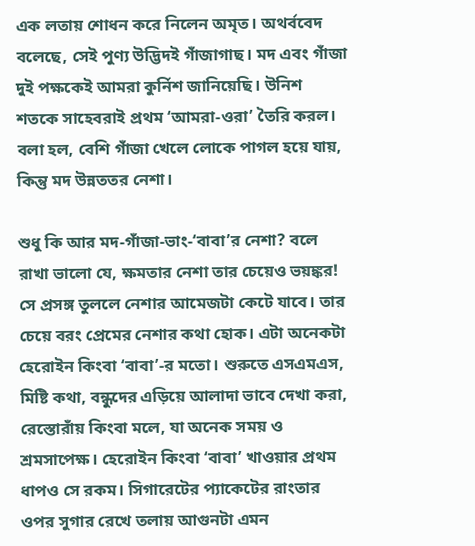এক লতায় শোধন করে নিলেন অমৃত। অথর্ববেদ বলেছে, সেই পুণ্য উদ্ভিদই গাঁজাগাছ। মদ এবং গাঁজা দুই পক্ষকেই আমরা কুর্নিশ জানিয়েছি। উনিশ শতকে সাহেবরাই প্রথম ‘আমরা-ওরা’ তৈরি করল। বলা হল, বেশি গাঁজা খেলে লোকে পাগল হয়ে যায়, কিন্তু মদ উন্নততর নেশা।

শুধু কি আর মদ-গাঁজা-ভাং-‘বাবা’র নেশা? বলে রাখা ভালো যে, ক্ষমতার নেশা তার চেয়েও ভয়ঙ্কর! সে প্রসঙ্গ তুললে নেশার আমেজটা কেটে যাবে। তার চেয়ে বরং প্রেমের নেশার কথা হোক। এটা অনেকটা হেরোইন কিংবা ‘বাবা’-র মতো। শুরুতে এসএমএস, মিষ্টি কথা, বন্ধুদের এড়িয়ে আলাদা ভাবে দেখা করা, রেস্তোরাঁয় কিংবা মলে, যা অনেক সময় ও শ্রমসাপেক্ষ। হেরোইন কিংবা ‘বাবা’ খাওয়ার প্রথম ধাপও সে রকম। সিগারেটের প্যাকেটের রাংতার ওপর সুগার রেখে তলায় আগুনটা এমন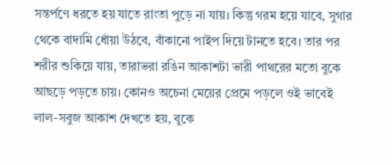সন্তর্পণে ধরতে হয় যাতে রাংতা পুড়ে না যায়। কিন্তু গরম হয়ে যাবে, সুগার থেকে বাদামি ধোঁয়া উঠবে, বাঁকানো পাইপ দিয়ে টানতে হবে। তার পর শরীর শুকিয়ে যায়, তারাভরা রঙিন আকাশটা ভারী পাথরের মতো বুকে আছড়ে পড়তে চায়। কোনও অচেনা মেয়ের প্রেমে পড়লে ওই ভাবেই লাল-সবুজ আকাশ দেখতে হয়, বুকে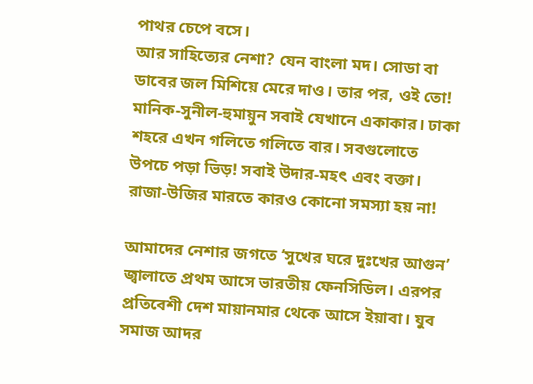পাথর চেপে বসে।
আর সাহিত্যের নেশা? যেন বাংলা মদ। সোডা বা ডাবের জল মিশিয়ে মেরে দাও। তার পর, ওই তো! মানিক-সুনীল-হুমায়ুন সবাই যেখানে একাকার। ঢাকা শহরে এখন গলিতে গলিতে বার। সবগুলোতে উপচে পড়া ভিড়! সবাই উদার-মহৎ এবং বক্তা। রাজা-উজির মারতে কারও কোনো সমস্যা হয় না!

আমাদের নেশার জগতে ‘সুখের ঘরে দুঃখের আগুন’ জ্বালাতে প্রথম আসে ভারতীয় ফেনসিডিল। এরপর প্রতিবেশী দেশ মায়ানমার থেকে আসে ইয়াবা। যুব সমাজ আদর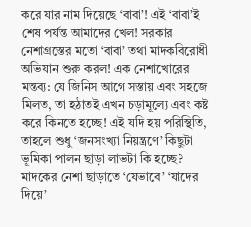করে যার নাম দিয়েছে ‘বাবা’! এই ‘বাবা’ই শেষ পর্যন্ত আমাদের খেল! সরকার নেশাগ্রস্তের মতো ‘বাবা’ তথা মাদকবিরোধী অভিযান শুরু করল! এক নেশাখোরের মন্তব্য: যে জিনিস আগে সস্তায় এবং সহজে মিলত, তা হঠাতই এখন চড়ামূল্যে এবং কষ্ট করে কিনতে হচ্ছে! এই যদি হয় পরিস্থিতি, তাহলে শুধু ‘জনসংখ্যা নিয়ন্ত্রণে’ কিছুটা ভূমিকা পালন ছাড়া লাভটা কি হচ্ছে?
মাদকের নেশা ছাড়াতে ‘যেভাবে’ ‘যাদের দিয়ে’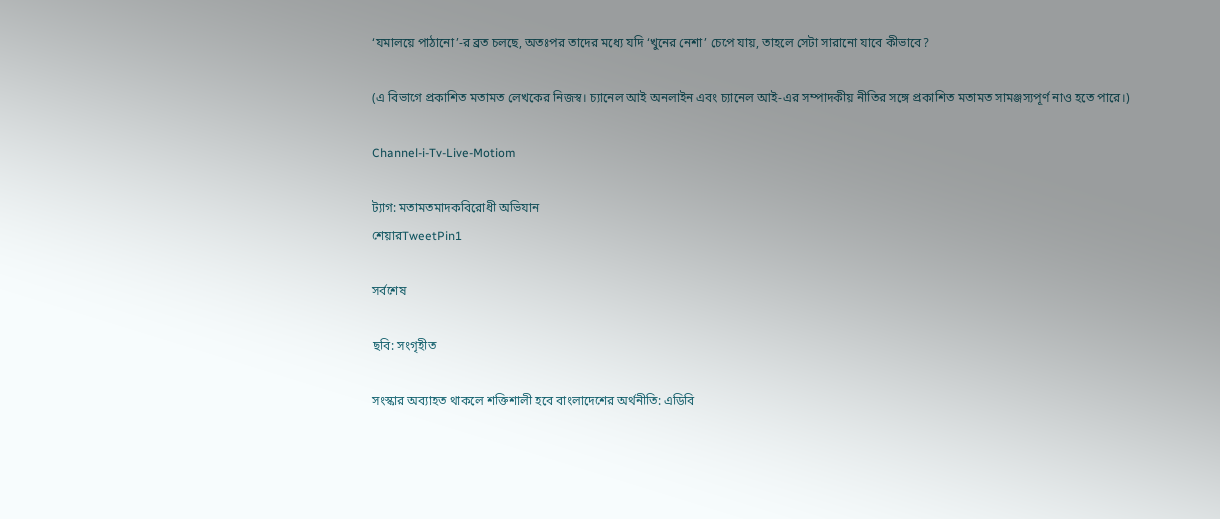‘যমালয়ে পাঠানো’-র ব্রত চলছে, অতঃপর তাদের মধ্যে যদি ‘খুনের নেশা’ চেপে যায়, তাহলে সেটা সারানো যাবে কীভাবে?

(এ বিভাগে প্রকাশিত মতামত লেখকের নিজস্ব। চ্যানেল আই অনলাইন এবং চ্যানেল আই-এর সম্পাদকীয় নীতির সঙ্গে প্রকাশিত মতামত সামঞ্জস্যপূর্ণ নাও হতে পারে।)

Channel-i-Tv-Live-Motiom

ট্যাগ: মতামতমাদকবিরোধী অভিযান
শেয়ারTweetPin1

সর্বশেষ

ছবি: সংগৃহীত

সংস্কার অব্যাহত থাকলে শক্তিশালী হবে বাংলাদেশের অর্থনীতি: এডিবি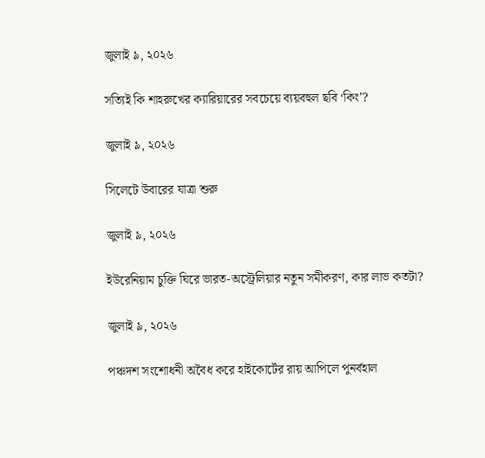জুলাই ৯, ২০২৬

সত্যিই কি শাহরুখের ক্যারিয়ারের সবচেয়ে ব্যয়বহুল ছবি ‘কিং’?

জুলাই ৯, ২০২৬

সিলেটে উবারের যাত্রা শুরু

জুলাই ৯, ২০২৬

ইউরেনিয়াম চুক্তি ঘিরে ভারত-অস্ট্রেলিয়ার নতুন সমীকরণ, কার লাভ কতটা?

জুলাই ৯, ২০২৬

পঞ্চদশ সংশোধনী অবৈধ করে হাইকোর্টের রায় আপিলে পুনর্বহাল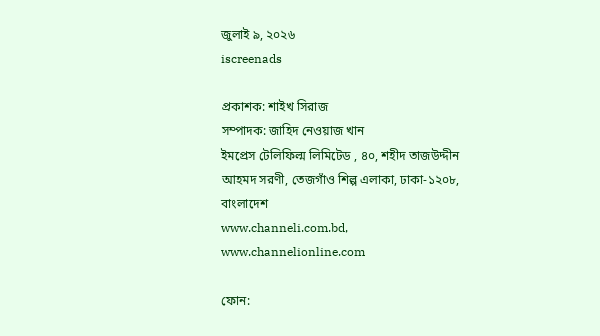জুলাই ৯, ২০২৬
iscreenads

প্রকাশক: শাইখ সিরাজ
সম্পাদক: জাহিদ নেওয়াজ খান
ইমপ্রেস টেলিফিল্ম লিমিটেড , ৪০, শহীদ তাজউদ্দীন আহমদ সরণী, তেজগাঁও শিল্প এলাকা, ঢাকা-১২০৮, বাংলাদেশ
www.channeli.com.bd,
www.channelionline.com

ফোন: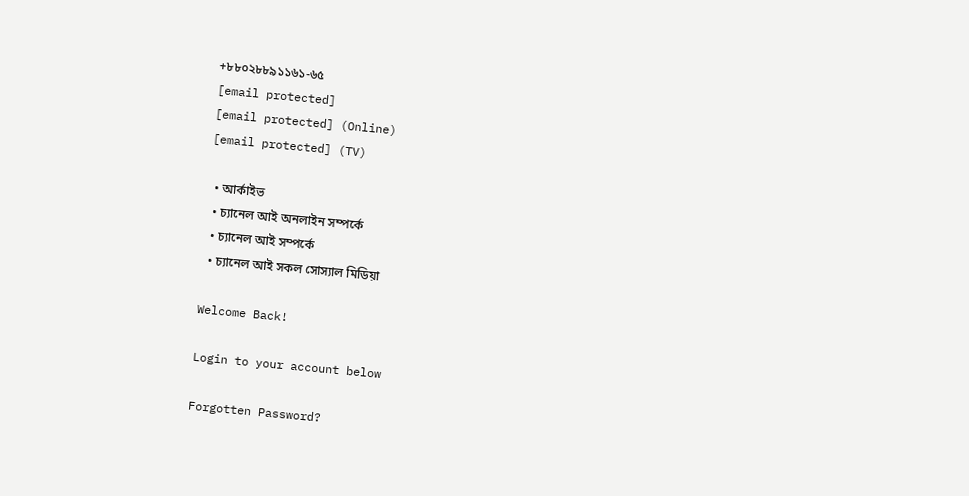+৮৮০২৮৮৯১১৬১-৬৫
[email protected]
[email protected] (Online)
[email protected] (TV)

  • আর্কাইভ
  • চ্যানেল আই অনলাইন সম্পর্কে
  • চ্যানেল আই সম্পর্কে
  • চ্যানেল আই সকল সোস্যাল মিডিয়া

Welcome Back!

Login to your account below

Forgotten Password?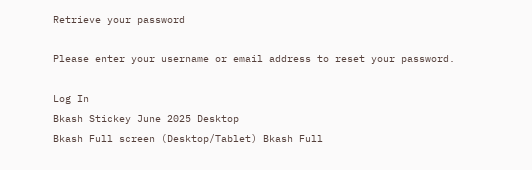Retrieve your password

Please enter your username or email address to reset your password.

Log In
Bkash Stickey June 2025 Desktop
Bkash Full screen (Desktop/Tablet) Bkash Full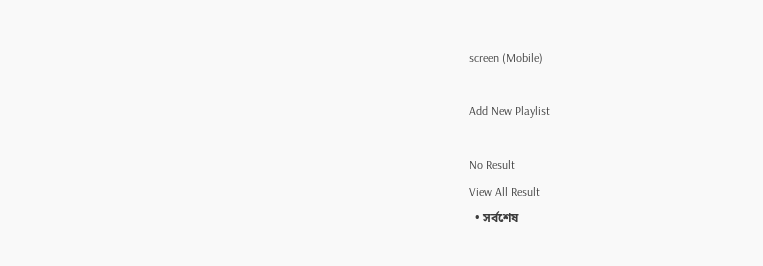screen (Mobile)

Add New Playlist

No Result
View All Result
  • সর্বশেষ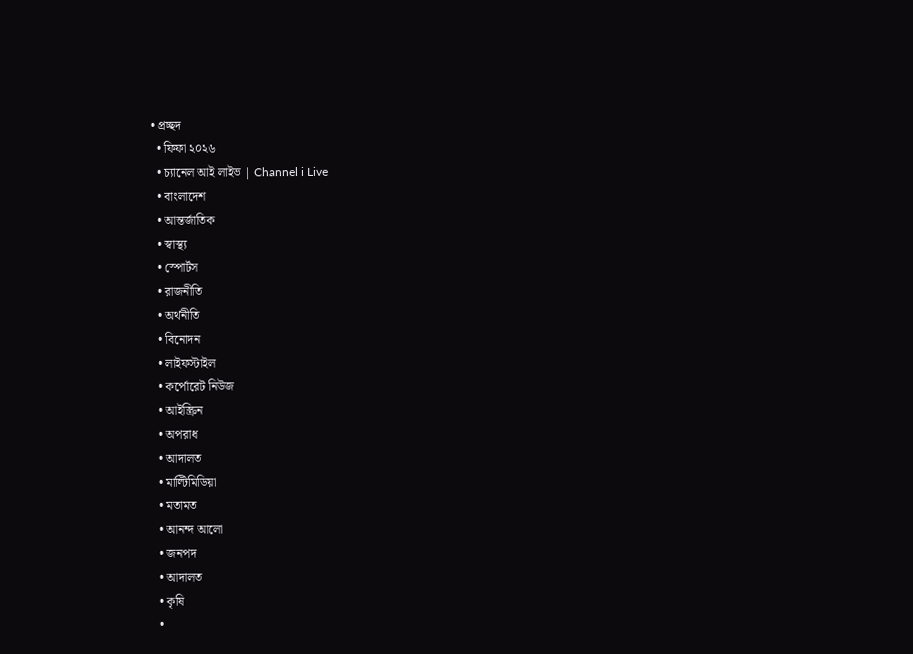• প্রচ্ছদ
  • ফিফা ২০২৬
  • চ্যানেল আই লাইভ | Channel i Live
  • বাংলাদেশ
  • আন্তর্জাতিক
  • স্বাস্থ্য
  • স্পোর্টস
  • রাজনীতি
  • অর্থনীতি
  • বিনোদন
  • লাইফস্টাইল
  • কর্পোরেট নিউজ
  • আইস্ক্রিন
  • অপরাধ
  • আদালত
  • মাল্টিমিডিয়া
  • মতামত
  • আনন্দ আলো
  • জনপদ
  • আদালত
  • কৃষি
  •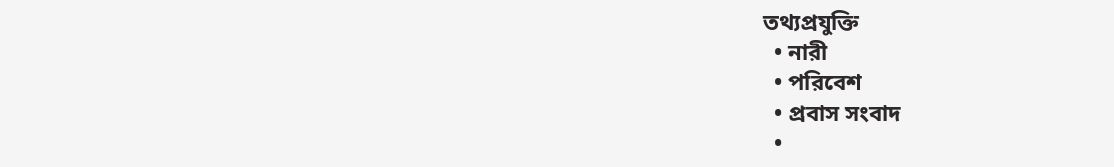তথ্যপ্রযুক্তি
  • নারী
  • পরিবেশ
  • প্রবাস সংবাদ
  •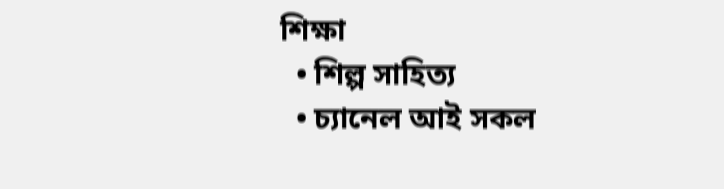শিক্ষা
  • শিল্প সাহিত্য
  • চ্যানেল আই সকল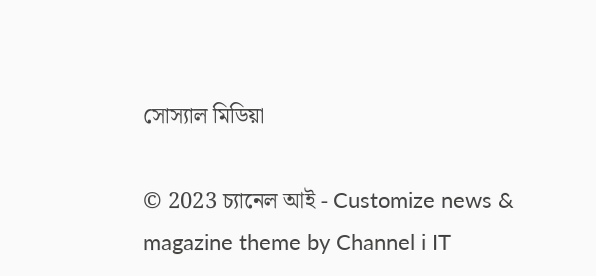সোস্যাল মিডিয়া

© 2023 চ্যানেল আই - Customize news & magazine theme by Channel i IT